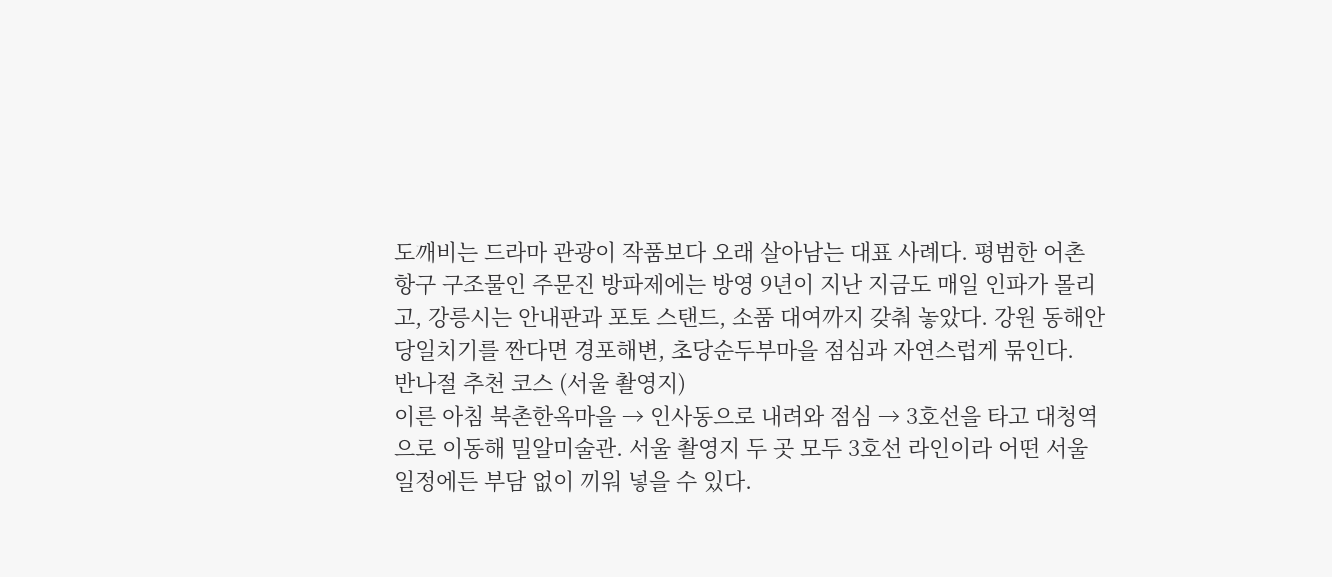도깨비는 드라마 관광이 작품보다 오래 살아남는 대표 사례다. 평범한 어촌 항구 구조물인 주문진 방파제에는 방영 9년이 지난 지금도 매일 인파가 몰리고, 강릉시는 안내판과 포토 스탠드, 소품 대여까지 갖춰 놓았다. 강원 동해안 당일치기를 짠다면 경포해변, 초당순두부마을 점심과 자연스럽게 묶인다.
반나절 추천 코스 (서울 촬영지)
이른 아침 북촌한옥마을 → 인사동으로 내려와 점심 → 3호선을 타고 대청역으로 이동해 밀알미술관. 서울 촬영지 두 곳 모두 3호선 라인이라 어떤 서울 일정에든 부담 없이 끼워 넣을 수 있다.